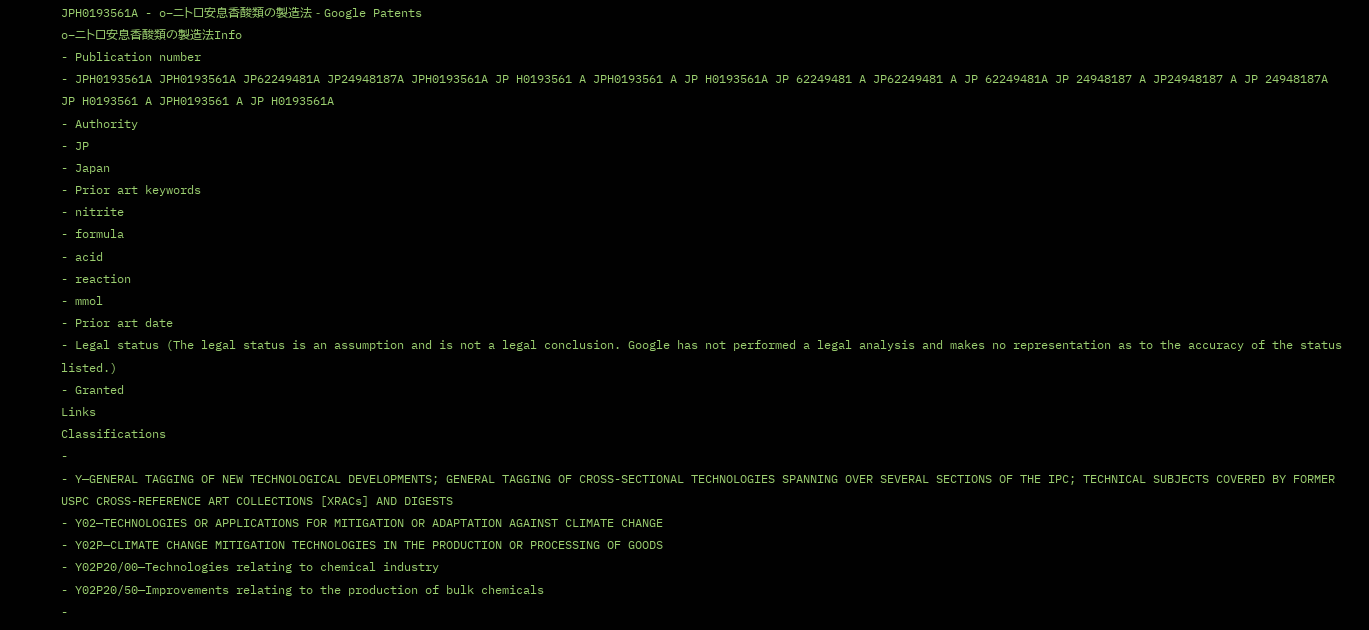JPH0193561A - o−ニトロ安息香酸類の製造法 - Google Patents
o−ニトロ安息香酸類の製造法Info
- Publication number
- JPH0193561A JPH0193561A JP62249481A JP24948187A JPH0193561A JP H0193561 A JPH0193561 A JP H0193561A JP 62249481 A JP62249481 A JP 62249481A JP 24948187 A JP24948187 A JP 24948187A JP H0193561 A JPH0193561 A JP H0193561A
- Authority
- JP
- Japan
- Prior art keywords
- nitrite
- formula
- acid
- reaction
- mmol
- Prior art date
- Legal status (The legal status is an assumption and is not a legal conclusion. Google has not performed a legal analysis and makes no representation as to the accuracy of the status listed.)
- Granted
Links
Classifications
-
- Y—GENERAL TAGGING OF NEW TECHNOLOGICAL DEVELOPMENTS; GENERAL TAGGING OF CROSS-SECTIONAL TECHNOLOGIES SPANNING OVER SEVERAL SECTIONS OF THE IPC; TECHNICAL SUBJECTS COVERED BY FORMER USPC CROSS-REFERENCE ART COLLECTIONS [XRACs] AND DIGESTS
- Y02—TECHNOLOGIES OR APPLICATIONS FOR MITIGATION OR ADAPTATION AGAINST CLIMATE CHANGE
- Y02P—CLIMATE CHANGE MITIGATION TECHNOLOGIES IN THE PRODUCTION OR PROCESSING OF GOODS
- Y02P20/00—Technologies relating to chemical industry
- Y02P20/50—Improvements relating to the production of bulk chemicals
-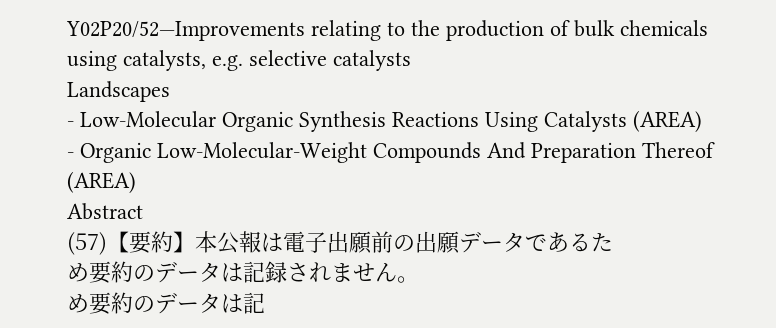Y02P20/52—Improvements relating to the production of bulk chemicals using catalysts, e.g. selective catalysts
Landscapes
- Low-Molecular Organic Synthesis Reactions Using Catalysts (AREA)
- Organic Low-Molecular-Weight Compounds And Preparation Thereof (AREA)
Abstract
(57)【要約】本公報は電子出願前の出願データであるた
め要約のデータは記録されません。
め要約のデータは記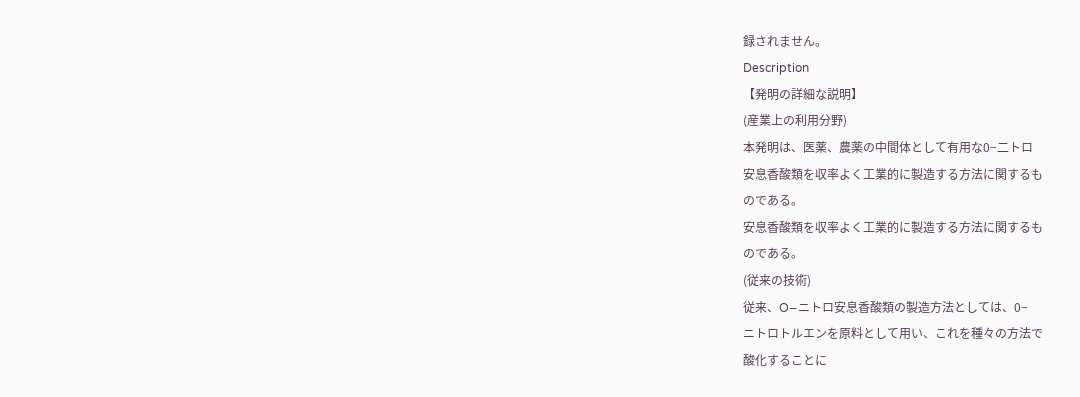録されません。
Description
【発明の詳細な説明】
(産業上の利用分野)
本発明は、医薬、農薬の中間体として有用な0−二トロ
安息香酸類を収率よく工業的に製造する方法に関するも
のである。
安息香酸類を収率よく工業的に製造する方法に関するも
のである。
(従来の技術)
従来、O−ニトロ安息香酸類の製造方法としては、0−
ニトロトルエンを原料として用い、これを種々の方法で
酸化することに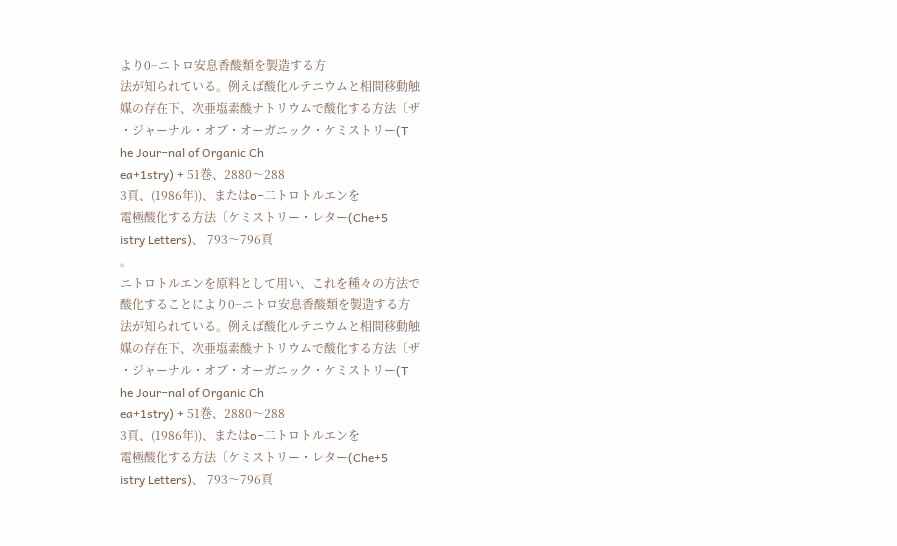より0−ニトロ安息香酸類を製造する方
法が知られている。例えば酸化ルテニウムと相間移動触
媒の存在下、次亜塩素酸ナトリウムで酸化する方法〔ザ
・ジャーナル・オブ・オーガニック・ケミストリー(T
he Jour−nal of Organic Ch
ea+1stry) + 51巻、2880〜288
3頁、(1986年))、またはo−二トロトルエンを
電極酸化する方法〔ケミストリー・レター(Che+5
istry Letters)、 793〜796頁
。
ニトロトルエンを原料として用い、これを種々の方法で
酸化することにより0−ニトロ安息香酸類を製造する方
法が知られている。例えば酸化ルテニウムと相間移動触
媒の存在下、次亜塩素酸ナトリウムで酸化する方法〔ザ
・ジャーナル・オブ・オーガニック・ケミストリー(T
he Jour−nal of Organic Ch
ea+1stry) + 51巻、2880〜288
3頁、(1986年))、またはo−二トロトルエンを
電極酸化する方法〔ケミストリー・レター(Che+5
istry Letters)、 793〜796頁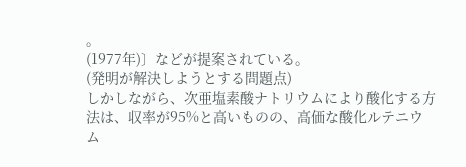。
(1977年)〕などが提案されている。
(発明が解決しようとする問題点)
しかしながら、次亜塩素酸ナトリウムにより酸化する方
法は、収率が95%と高いものの、高価な酸化ルテニウ
ム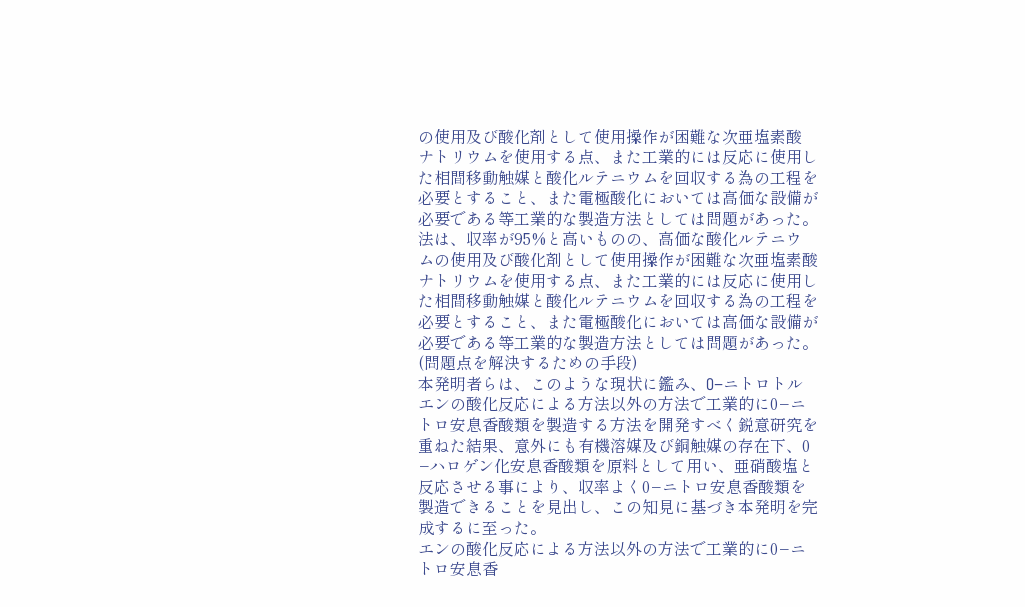の使用及び酸化剤として使用操作が困難な次亜塩素酸
ナトリウムを使用する点、また工業的には反応に使用し
た相間移動触媒と酸化ルテニウムを回収する為の工程を
必要とすること、また電極酸化においては高価な設備が
必要である等工業的な製造方法としては問題があった。
法は、収率が95%と高いものの、高価な酸化ルテニウ
ムの使用及び酸化剤として使用操作が困難な次亜塩素酸
ナトリウムを使用する点、また工業的には反応に使用し
た相間移動触媒と酸化ルテニウムを回収する為の工程を
必要とすること、また電極酸化においては高価な設備が
必要である等工業的な製造方法としては問題があった。
(問題点を解決するための手段)
本発明者らは、このような現状に鑑み、O−ニトロトル
エンの酸化反応による方法以外の方法で工業的に0−ニ
トロ安息香酸類を製造する方法を開発すべく鋭意研究を
重ねた結果、意外にも有機溶媒及び銅触媒の存在下、0
−ハロゲン化安息香酸類を原料として用い、亜硝酸塩と
反応させる事により、収率よく0−ニトロ安息香酸類を
製造できることを見出し、この知見に基づき本発明を完
成するに至った。
エンの酸化反応による方法以外の方法で工業的に0−ニ
トロ安息香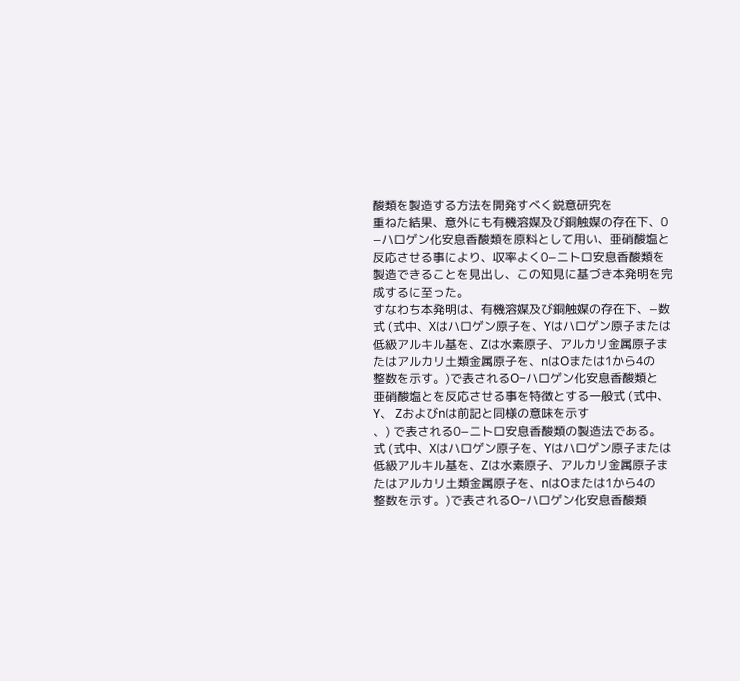酸類を製造する方法を開発すべく鋭意研究を
重ねた結果、意外にも有機溶媒及び銅触媒の存在下、0
−ハロゲン化安息香酸類を原料として用い、亜硝酸塩と
反応させる事により、収率よく0−ニトロ安息香酸類を
製造できることを見出し、この知見に基づき本発明を完
成するに至った。
すなわち本発明は、有機溶媒及び銅触媒の存在下、−数
式 (式中、Xはハロゲン原子を、Yはハロゲン原子または
低級アルキル基を、Zは水素原子、アルカリ金属原子ま
たはアルカリ土類金属原子を、nはOまたは1から4の
整数を示す。)で表されるO−ハロゲン化安息香酸類と
亜硝酸塩とを反応させる事を特徴とする一般式 (式中、Y、 Zおよびnは前記と同様の意味を示す
、) で表される0−ニトロ安息香酸類の製造法である。
式 (式中、Xはハロゲン原子を、Yはハロゲン原子または
低級アルキル基を、Zは水素原子、アルカリ金属原子ま
たはアルカリ土類金属原子を、nはOまたは1から4の
整数を示す。)で表されるO−ハロゲン化安息香酸類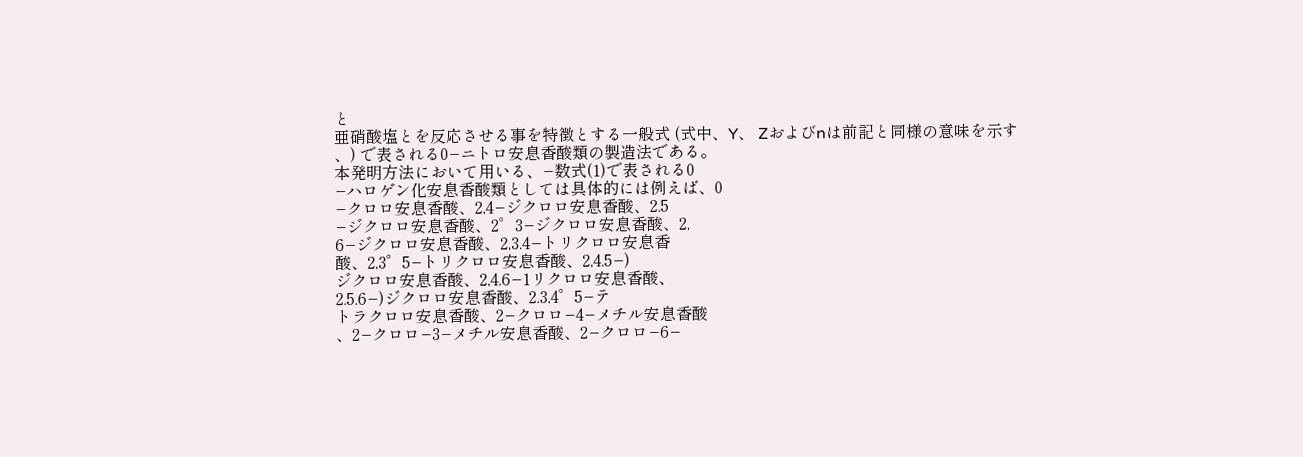と
亜硝酸塩とを反応させる事を特徴とする一般式 (式中、Y、 Zおよびnは前記と同様の意味を示す
、) で表される0−ニトロ安息香酸類の製造法である。
本発明方法において用いる、−数式(1)で表される0
−ハロゲン化安息香酸類としては具体的には例えば、0
−クロロ安息香酸、2,4−ジクロロ安息香酸、2.5
−ジクロロ安息香酸、2゜3−ジクロロ安息香酸、2,
6−ジクロロ安息香酸、2,3.4−トリクロロ安息香
酸、2,3゜5−トリクロロ安息香酸、2,4.5−)
ジクロロ安息香酸、2,4.6−1リクロロ安息香酸、
2.5.6−)ジクロロ安息香酸、2.3,4゜5−テ
トラクロロ安息香酸、2−クロロ−4−メチル安息香酸
、2−クロロ−3−メチル安息香酸、2−クロロ−6−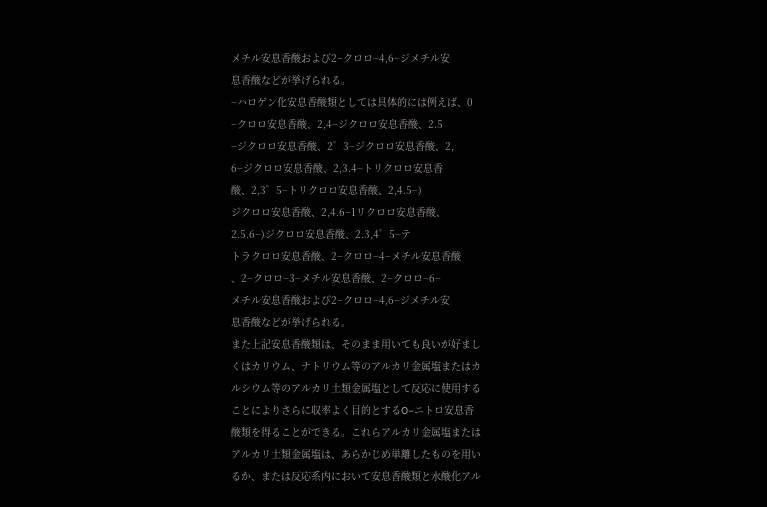メチル安息香酸および2−クロロ−4,6−ジメチル安
息香酸などが挙げられる。
−ハロゲン化安息香酸類としては具体的には例えば、0
−クロロ安息香酸、2,4−ジクロロ安息香酸、2.5
−ジクロロ安息香酸、2゜3−ジクロロ安息香酸、2,
6−ジクロロ安息香酸、2,3.4−トリクロロ安息香
酸、2,3゜5−トリクロロ安息香酸、2,4.5−)
ジクロロ安息香酸、2,4.6−1リクロロ安息香酸、
2.5.6−)ジクロロ安息香酸、2.3,4゜5−テ
トラクロロ安息香酸、2−クロロ−4−メチル安息香酸
、2−クロロ−3−メチル安息香酸、2−クロロ−6−
メチル安息香酸および2−クロロ−4,6−ジメチル安
息香酸などが挙げられる。
また上記安息香酸類は、そのまま用いても良いが好まし
くはカリウム、ナトリウム等のアルカリ金属塩またはカ
ルシウム等のアルカリ土類金属塩として反応に使用する
ことによりさらに収率よく目的とするO−ニトロ安息香
酸類を得ることができる。これらアルカリ金属塩または
アルカリ土類金属塩は、あらかじめ単離したものを用い
るか、または反応系内において安息香酸類と水酸化アル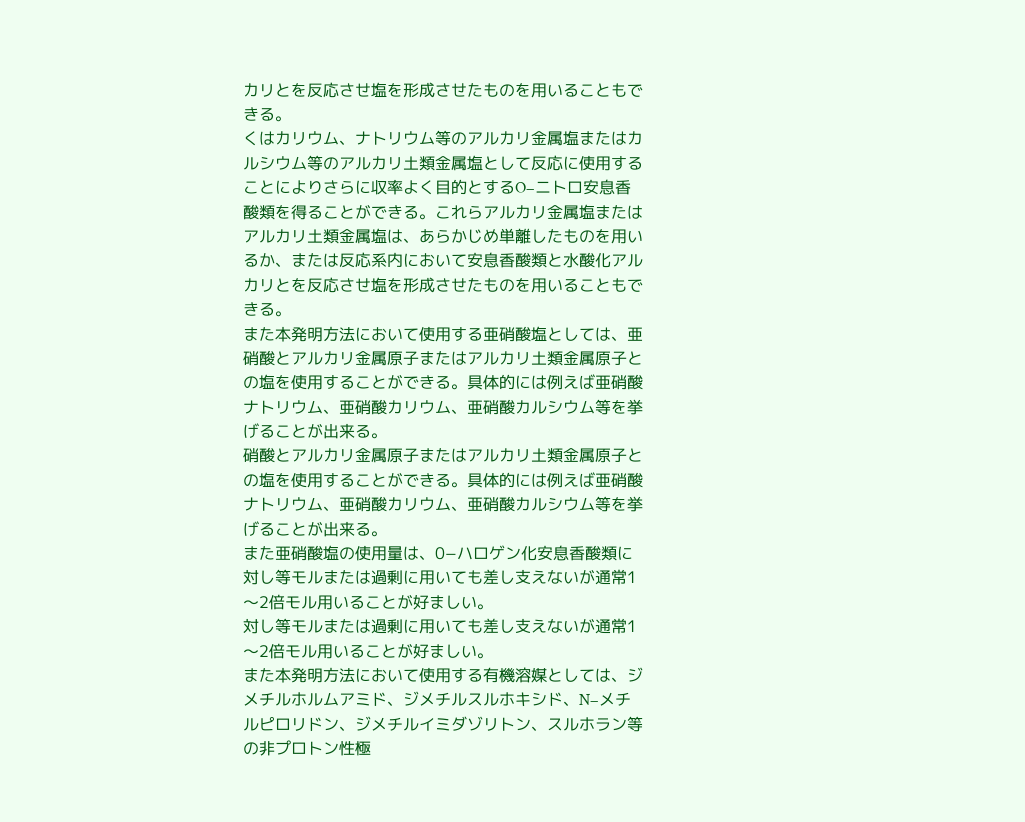カリとを反応させ塩を形成させたものを用いることもで
きる。
くはカリウム、ナトリウム等のアルカリ金属塩またはカ
ルシウム等のアルカリ土類金属塩として反応に使用する
ことによりさらに収率よく目的とするO−ニトロ安息香
酸類を得ることができる。これらアルカリ金属塩または
アルカリ土類金属塩は、あらかじめ単離したものを用い
るか、または反応系内において安息香酸類と水酸化アル
カリとを反応させ塩を形成させたものを用いることもで
きる。
また本発明方法において使用する亜硝酸塩としては、亜
硝酸とアルカリ金属原子またはアルカリ土類金属原子と
の塩を使用することができる。具体的には例えば亜硝酸
ナトリウム、亜硝酸カリウム、亜硝酸カルシウム等を挙
げることが出来る。
硝酸とアルカリ金属原子またはアルカリ土類金属原子と
の塩を使用することができる。具体的には例えば亜硝酸
ナトリウム、亜硝酸カリウム、亜硝酸カルシウム等を挙
げることが出来る。
また亜硝酸塩の使用量は、0−ハロゲン化安息香酸類に
対し等モルまたは過剰に用いても差し支えないが通常1
〜2倍モル用いることが好ましい。
対し等モルまたは過剰に用いても差し支えないが通常1
〜2倍モル用いることが好ましい。
また本発明方法において使用する有機溶媒としては、ジ
メチルホルムアミド、ジメチルスルホキシド、N−メチ
ルピロリドン、ジメチルイミダゾリトン、スルホラン等
の非プロトン性極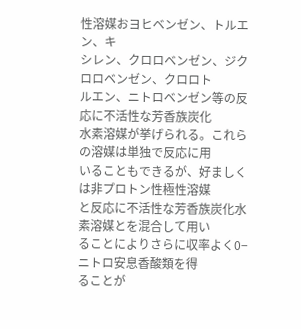性溶媒おヨヒベンゼン、トルエン、キ
シレン、クロロベンゼン、ジクロロベンゼン、クロロト
ルエン、ニトロベンゼン等の反応に不活性な芳香族炭化
水素溶媒が挙げられる。これらの溶媒は単独で反応に用
いることもできるが、好ましくは非プロトン性極性溶媒
と反応に不活性な芳香族炭化水素溶媒とを混合して用い
ることによりさらに収率よく0−ニトロ安息香酸類を得
ることが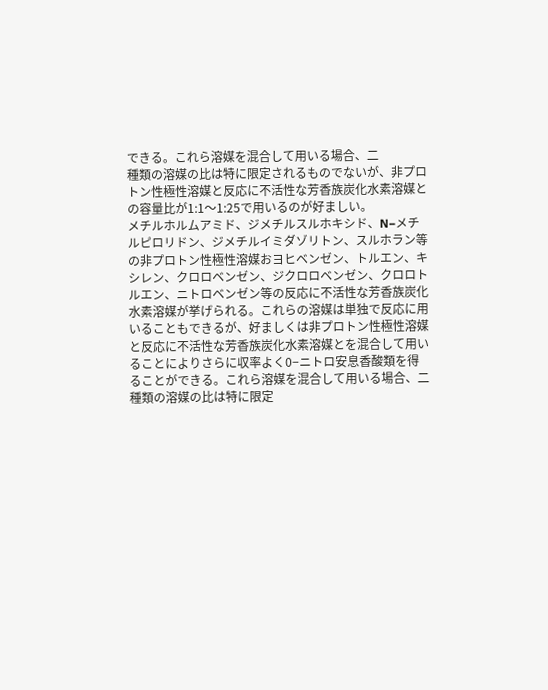できる。これら溶媒を混合して用いる場合、二
種類の溶媒の比は特に限定されるものでないが、非プロ
トン性極性溶媒と反応に不活性な芳香族炭化水素溶媒と
の容量比が1:1〜1:25で用いるのが好ましい。
メチルホルムアミド、ジメチルスルホキシド、N−メチ
ルピロリドン、ジメチルイミダゾリトン、スルホラン等
の非プロトン性極性溶媒おヨヒベンゼン、トルエン、キ
シレン、クロロベンゼン、ジクロロベンゼン、クロロト
ルエン、ニトロベンゼン等の反応に不活性な芳香族炭化
水素溶媒が挙げられる。これらの溶媒は単独で反応に用
いることもできるが、好ましくは非プロトン性極性溶媒
と反応に不活性な芳香族炭化水素溶媒とを混合して用い
ることによりさらに収率よく0−ニトロ安息香酸類を得
ることができる。これら溶媒を混合して用いる場合、二
種類の溶媒の比は特に限定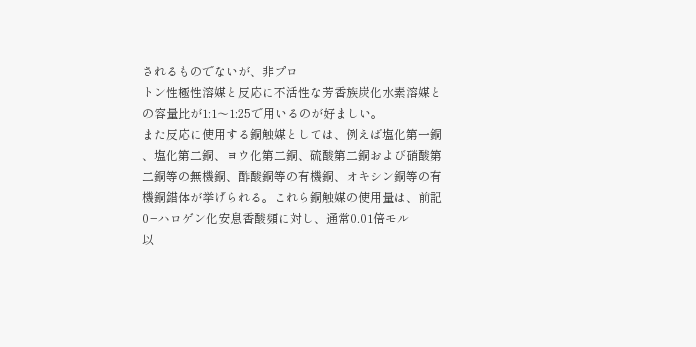されるものでないが、非プロ
トン性極性溶媒と反応に不活性な芳香族炭化水素溶媒と
の容量比が1:1〜1:25で用いるのが好ましい。
また反応に使用する銅触媒としては、例えば塩化第一銅
、塩化第二銅、ヨウ化第二銅、硫酸第二銅および硝酸第
二銅等の無機銅、酢酸銅等の有機銅、オキシン銅等の有
機銅錯体が挙げられる。これら銅触媒の使用量は、前記
0−ハロゲン化安息香酸頻に対し、通常0.01倍モル
以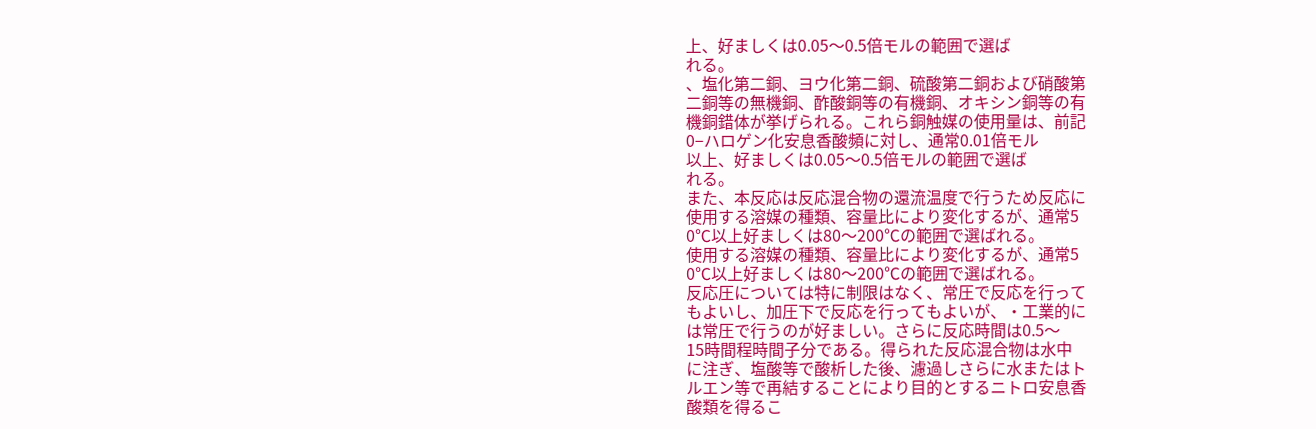上、好ましくは0.05〜0.5倍モルの範囲で選ば
れる。
、塩化第二銅、ヨウ化第二銅、硫酸第二銅および硝酸第
二銅等の無機銅、酢酸銅等の有機銅、オキシン銅等の有
機銅錯体が挙げられる。これら銅触媒の使用量は、前記
0−ハロゲン化安息香酸頻に対し、通常0.01倍モル
以上、好ましくは0.05〜0.5倍モルの範囲で選ば
れる。
また、本反応は反応混合物の還流温度で行うため反応に
使用する溶媒の種類、容量比により変化するが、通常5
0℃以上好ましくは80〜200℃の範囲で選ばれる。
使用する溶媒の種類、容量比により変化するが、通常5
0℃以上好ましくは80〜200℃の範囲で選ばれる。
反応圧については特に制限はなく、常圧で反応を行って
もよいし、加圧下で反応を行ってもよいが、・工業的に
は常圧で行うのが好ましい。さらに反応時間は0.5〜
15時間程時間子分である。得られた反応混合物は水中
に注ぎ、塩酸等で酸析した後、濾過しさらに水またはト
ルエン等で再結することにより目的とするニトロ安息香
酸類を得るこ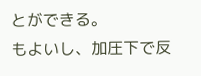とができる。
もよいし、加圧下で反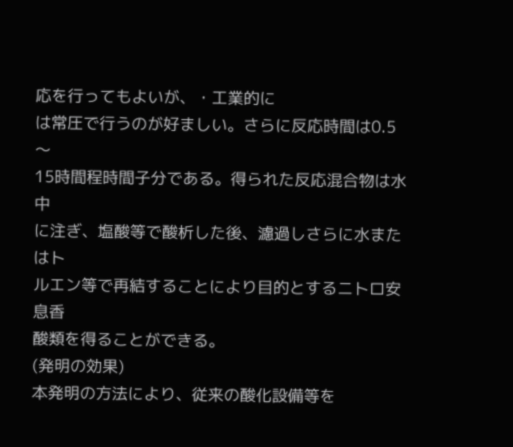応を行ってもよいが、・工業的に
は常圧で行うのが好ましい。さらに反応時間は0.5〜
15時間程時間子分である。得られた反応混合物は水中
に注ぎ、塩酸等で酸析した後、濾過しさらに水またはト
ルエン等で再結することにより目的とするニトロ安息香
酸類を得ることができる。
(発明の効果)
本発明の方法により、従来の酸化設備等を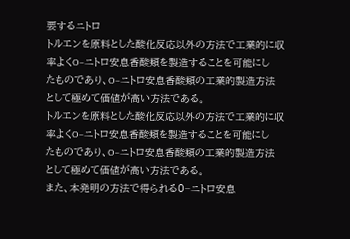要するニトロ
トルエンを原料とした酸化反応以外の方法で工業的に収
率よくO−ニトロ安息香酸類を製造することを可能にし
たものであり、O−ニトロ安息香酸類の工業的製造方法
として極めて価値が高い方法である。
トルエンを原料とした酸化反応以外の方法で工業的に収
率よくO−ニトロ安息香酸類を製造することを可能にし
たものであり、O−ニトロ安息香酸類の工業的製造方法
として極めて価値が高い方法である。
また、本発明の方法で得られる0−ニトロ安息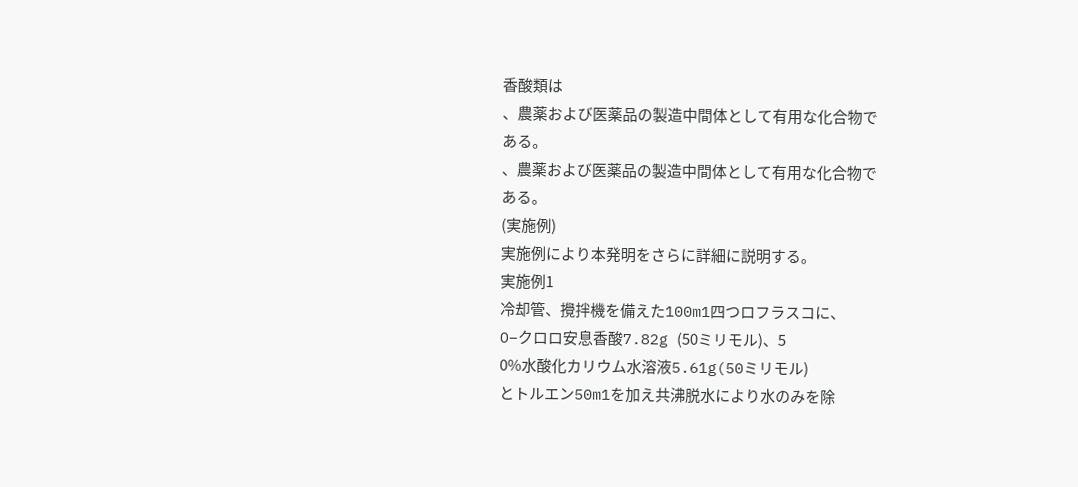香酸類は
、農薬および医薬品の製造中間体として有用な化合物で
ある。
、農薬および医薬品の製造中間体として有用な化合物で
ある。
(実施例)
実施例により本発明をさらに詳細に説明する。
実施例1
冷却管、攪拌機を備えた100m1四つロフラスコに、
O−クロロ安息香酸7.82g (50ミリモル)、5
0%水酸化カリウム水溶液5.61g(50ミリモル)
とトルエン50m1を加え共沸脱水により水のみを除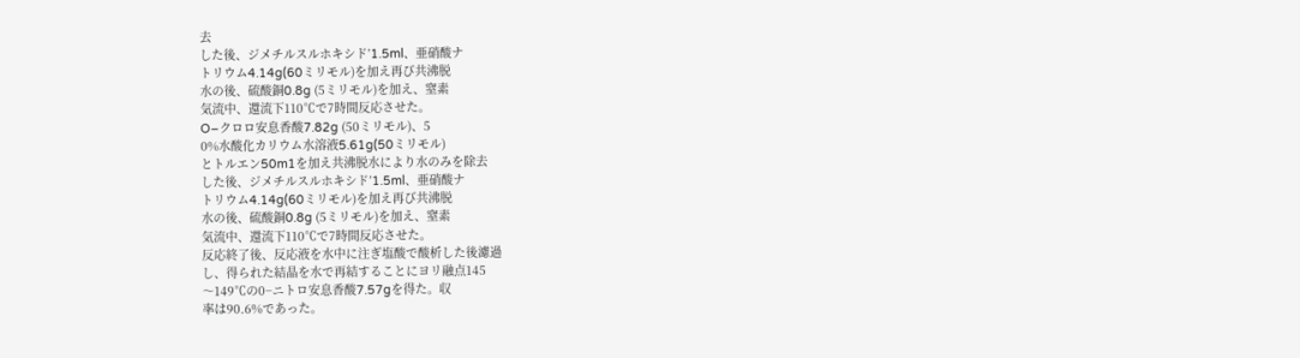去
した後、ジメチルスルホキシド’1.5ml、亜硝酸ナ
トリウム4.14g(60ミリモル)を加え再び共沸脱
水の後、硫酸銅0.8g (5ミリモル)を加え、窒素
気流中、還流下110℃で7時間反応させた。
O−クロロ安息香酸7.82g (50ミリモル)、5
0%水酸化カリウム水溶液5.61g(50ミリモル)
とトルエン50m1を加え共沸脱水により水のみを除去
した後、ジメチルスルホキシド’1.5ml、亜硝酸ナ
トリウム4.14g(60ミリモル)を加え再び共沸脱
水の後、硫酸銅0.8g (5ミリモル)を加え、窒素
気流中、還流下110℃で7時間反応させた。
反応終了後、反応液を水中に注ぎ塩酸で酸析した後濾過
し、得られた結晶を水で再結することにヨリ融点145
〜149℃の0−ニトロ安息香酸7.57gを得た。収
率は90.6%であった。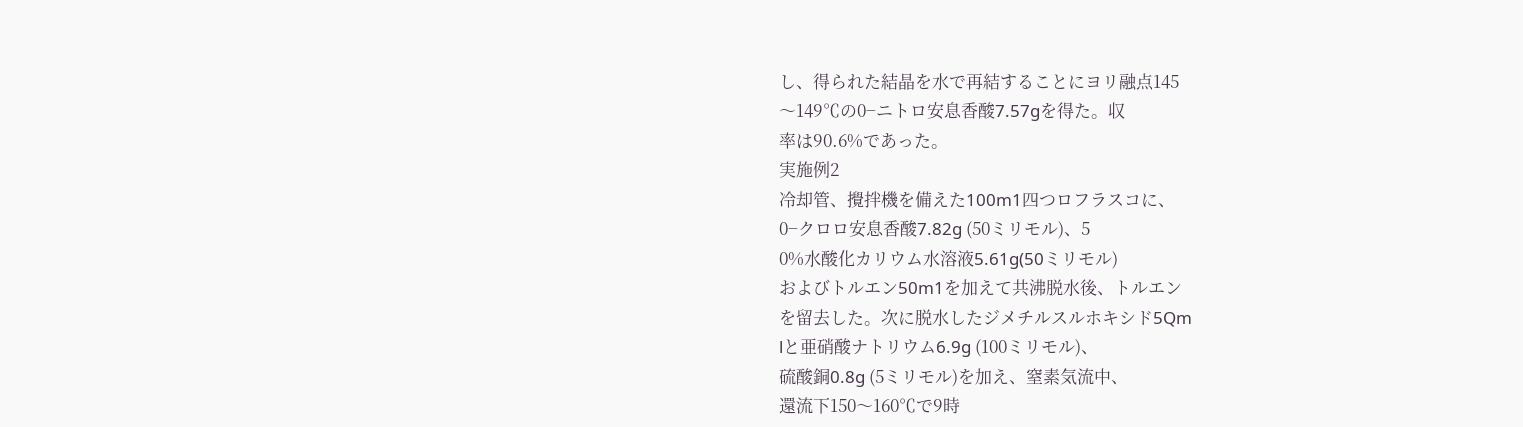し、得られた結晶を水で再結することにヨリ融点145
〜149℃の0−ニトロ安息香酸7.57gを得た。収
率は90.6%であった。
実施例2
冷却管、攪拌機を備えた100m1四つロフラスコに、
0−クロロ安息香酸7.82g (50ミリモル)、5
0%水酸化カリウム水溶液5.61g(50ミリモル)
およびトルエン50m1を加えて共沸脱水後、トルエン
を留去した。次に脱水したジメチルスルホキシド5Qm
lと亜硝酸ナトリウム6.9g (100ミリモル)、
硫酸銅0.8g (5ミリモル)を加え、窒素気流中、
還流下150〜160℃で9時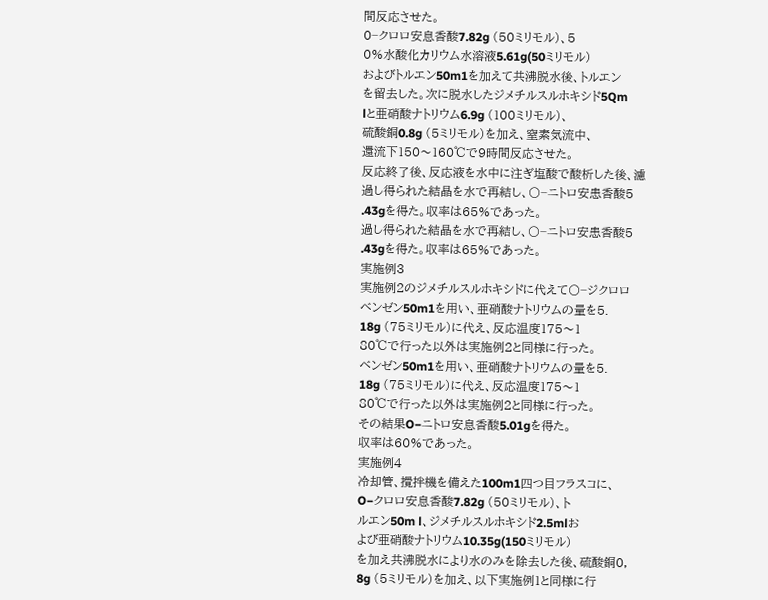間反応させた。
0−クロロ安息香酸7.82g (50ミリモル)、5
0%水酸化カリウム水溶液5.61g(50ミリモル)
およびトルエン50m1を加えて共沸脱水後、トルエン
を留去した。次に脱水したジメチルスルホキシド5Qm
lと亜硝酸ナトリウム6.9g (100ミリモル)、
硫酸銅0.8g (5ミリモル)を加え、窒素気流中、
還流下150〜160℃で9時間反応させた。
反応終了後、反応液を水中に注ぎ塩酸で酸析した後、濾
過し得られた結晶を水で再結し、〇−ニトロ安患香酸5
.43gを得た。収率は65%であった。
過し得られた結晶を水で再結し、〇−ニトロ安患香酸5
.43gを得た。収率は65%であった。
実施例3
実施例2のジメチルスルホキシドに代えて〇−ジクロロ
ベンゼン50m1を用い、亜硝酸ナトリウムの量を5.
18g (75ミリモル)に代え、反応温度175〜1
80℃で行った以外は実施例2と同様に行った。
ベンゼン50m1を用い、亜硝酸ナトリウムの量を5.
18g (75ミリモル)に代え、反応温度175〜1
80℃で行った以外は実施例2と同様に行った。
その結果O−ニトロ安息香酸5.01gを得た。
収率は60%であった。
実施例4
冷却管、攪拌機を備えた100m1四つ目フラスコに、
O−クロロ安息香酸7.82g (50ミリモル)、ト
ルエン50m l、ジメチルスルホキシド2.5mlお
よび亜硝酸ナトリウム10.35g(150ミリモル)
を加え共沸脱水により水のみを除去した後、硫酸銅0,
8g (5ミリモル)を加え、以下実施例1と同様に行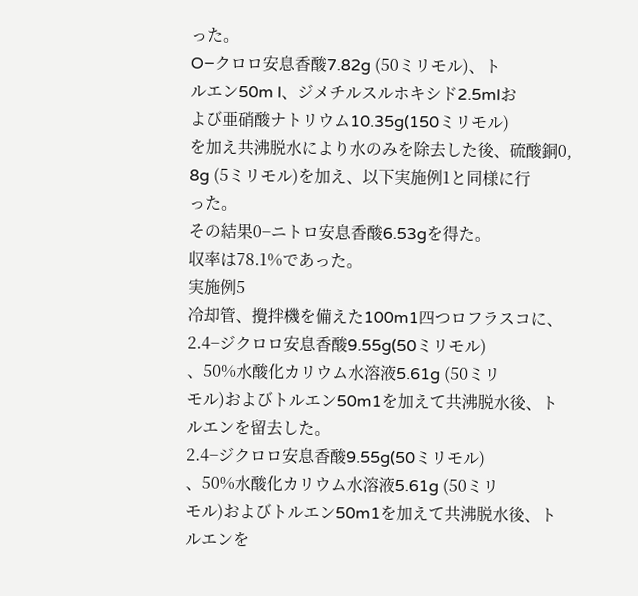った。
O−クロロ安息香酸7.82g (50ミリモル)、ト
ルエン50m l、ジメチルスルホキシド2.5mlお
よび亜硝酸ナトリウム10.35g(150ミリモル)
を加え共沸脱水により水のみを除去した後、硫酸銅0,
8g (5ミリモル)を加え、以下実施例1と同様に行
った。
その結果0−ニトロ安息香酸6.53gを得た。
収率は78.1%であった。
実施例5
冷却管、攪拌機を備えた100m1四つロフラスコに、
2.4−ジクロロ安息香酸9.55g(50ミリモル)
、50%水酸化カリウム水溶液5.61g (50ミリ
モル)およびトルエン50m1を加えて共沸脱水後、ト
ルエンを留去した。
2.4−ジクロロ安息香酸9.55g(50ミリモル)
、50%水酸化カリウム水溶液5.61g (50ミリ
モル)およびトルエン50m1を加えて共沸脱水後、ト
ルエンを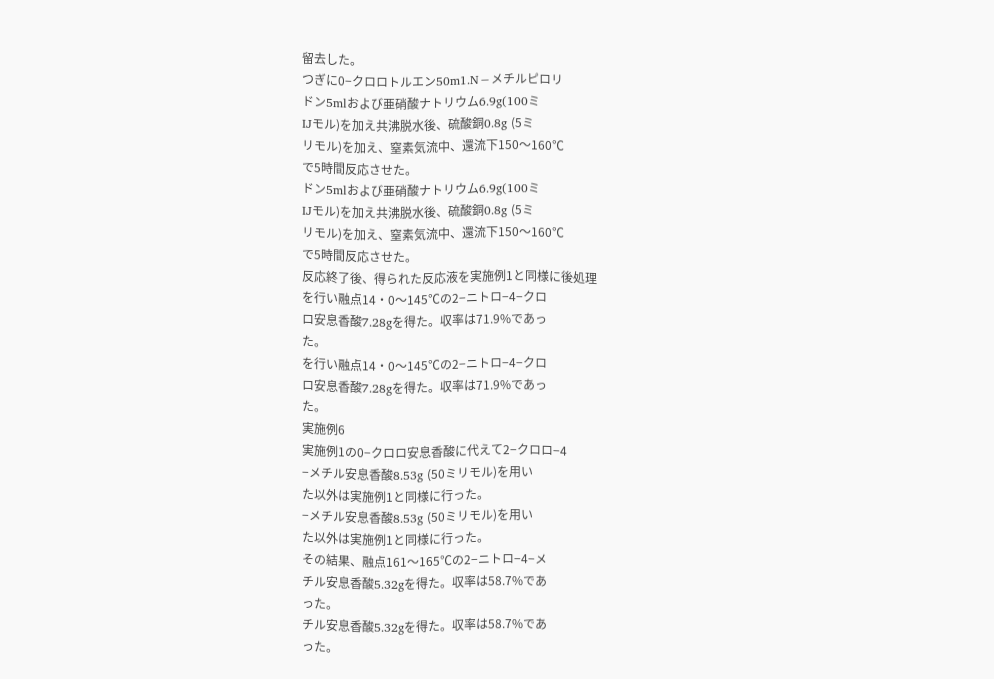留去した。
つぎに0−クロロトルエン50m1.N−メチルピロリ
ドン5mlおよび亜硝酸ナトリウム6.9g(100ミ
IJモル)を加え共沸脱水後、硫酸銅0.8g (5ミ
リモル)を加え、窒素気流中、還流下150〜160℃
で5時間反応させた。
ドン5mlおよび亜硝酸ナトリウム6.9g(100ミ
IJモル)を加え共沸脱水後、硫酸銅0.8g (5ミ
リモル)を加え、窒素気流中、還流下150〜160℃
で5時間反応させた。
反応終了後、得られた反応液を実施例1と同様に後処理
を行い融点14・0〜145℃の2−ニトロ−4−クロ
ロ安息香酸7.28gを得た。収率は71.9%であっ
た。
を行い融点14・0〜145℃の2−ニトロ−4−クロ
ロ安息香酸7.28gを得た。収率は71.9%であっ
た。
実施例6
実施例1の0−クロロ安息香酸に代えて2−クロロ−4
−メチル安息香酸8.53g (50ミリモル)を用い
た以外は実施例1と同様に行った。
−メチル安息香酸8.53g (50ミリモル)を用い
た以外は実施例1と同様に行った。
その結果、融点161〜165℃の2−ニトロ−4−メ
チル安息香酸5.32gを得た。収率は58.7%であ
った。
チル安息香酸5.32gを得た。収率は58.7%であ
った。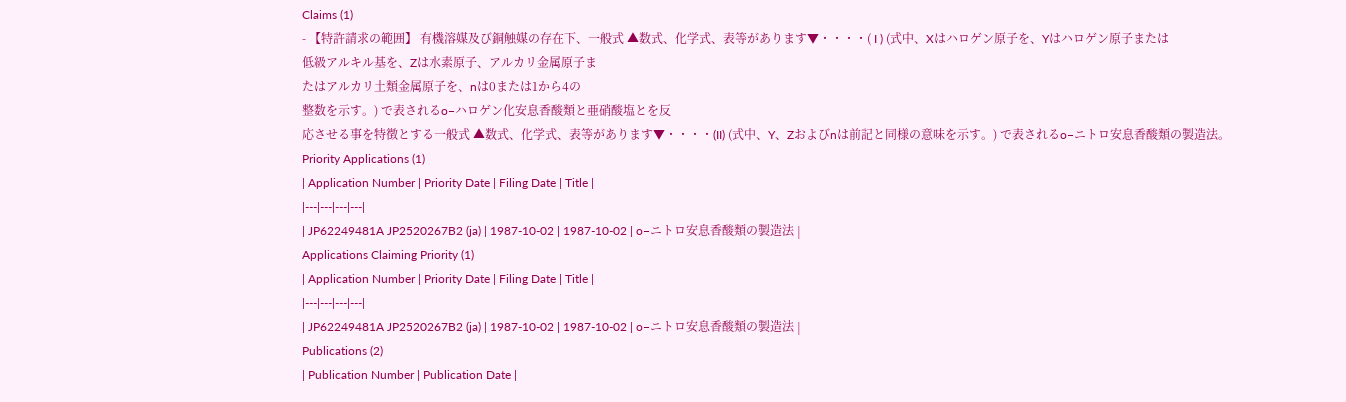Claims (1)
- 【特許請求の範囲】 有機溶媒及び銅触媒の存在下、一般式 ▲数式、化学式、表等があります▼・・・・( I ) (式中、Xはハロゲン原子を、Yはハロゲン原子または
低級アルキル基を、Zは水素原子、アルカリ金属原子ま
たはアルカリ土類金属原子を、nは0または1から4の
整数を示す。) で表されるo−ハロゲン化安息香酸類と亜硝酸塩とを反
応させる事を特徴とする一般式 ▲数式、化学式、表等があります▼・・・・(II) (式中、Y、Zおよびnは前記と同様の意味を示す。) で表されるo−ニトロ安息香酸類の製造法。
Priority Applications (1)
| Application Number | Priority Date | Filing Date | Title |
|---|---|---|---|
| JP62249481A JP2520267B2 (ja) | 1987-10-02 | 1987-10-02 | o−ニトロ安息香酸類の製造法 |
Applications Claiming Priority (1)
| Application Number | Priority Date | Filing Date | Title |
|---|---|---|---|
| JP62249481A JP2520267B2 (ja) | 1987-10-02 | 1987-10-02 | o−ニトロ安息香酸類の製造法 |
Publications (2)
| Publication Number | Publication Date |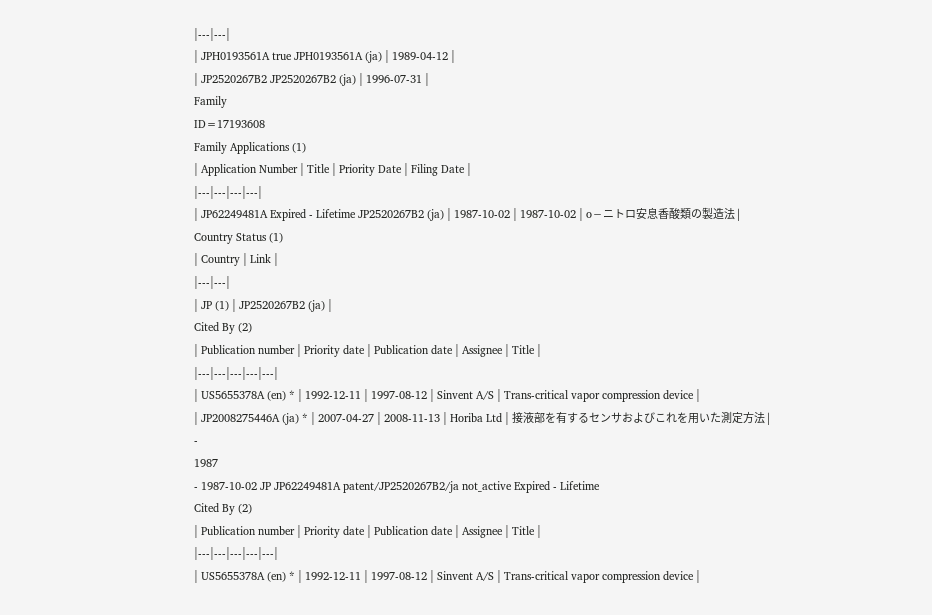|---|---|
| JPH0193561A true JPH0193561A (ja) | 1989-04-12 |
| JP2520267B2 JP2520267B2 (ja) | 1996-07-31 |
Family
ID=17193608
Family Applications (1)
| Application Number | Title | Priority Date | Filing Date |
|---|---|---|---|
| JP62249481A Expired - Lifetime JP2520267B2 (ja) | 1987-10-02 | 1987-10-02 | o−ニトロ安息香酸類の製造法 |
Country Status (1)
| Country | Link |
|---|---|
| JP (1) | JP2520267B2 (ja) |
Cited By (2)
| Publication number | Priority date | Publication date | Assignee | Title |
|---|---|---|---|---|
| US5655378A (en) * | 1992-12-11 | 1997-08-12 | Sinvent A/S | Trans-critical vapor compression device |
| JP2008275446A (ja) * | 2007-04-27 | 2008-11-13 | Horiba Ltd | 接液部を有するセンサおよびこれを用いた測定方法 |
-
1987
- 1987-10-02 JP JP62249481A patent/JP2520267B2/ja not_active Expired - Lifetime
Cited By (2)
| Publication number | Priority date | Publication date | Assignee | Title |
|---|---|---|---|---|
| US5655378A (en) * | 1992-12-11 | 1997-08-12 | Sinvent A/S | Trans-critical vapor compression device |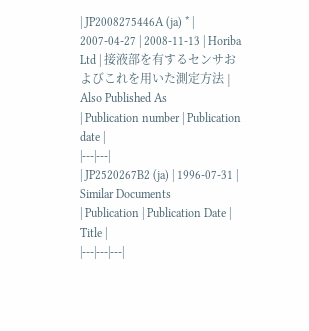| JP2008275446A (ja) * | 2007-04-27 | 2008-11-13 | Horiba Ltd | 接液部を有するセンサおよびこれを用いた測定方法 |
Also Published As
| Publication number | Publication date |
|---|---|
| JP2520267B2 (ja) | 1996-07-31 |
Similar Documents
| Publication | Publication Date | Title |
|---|---|---|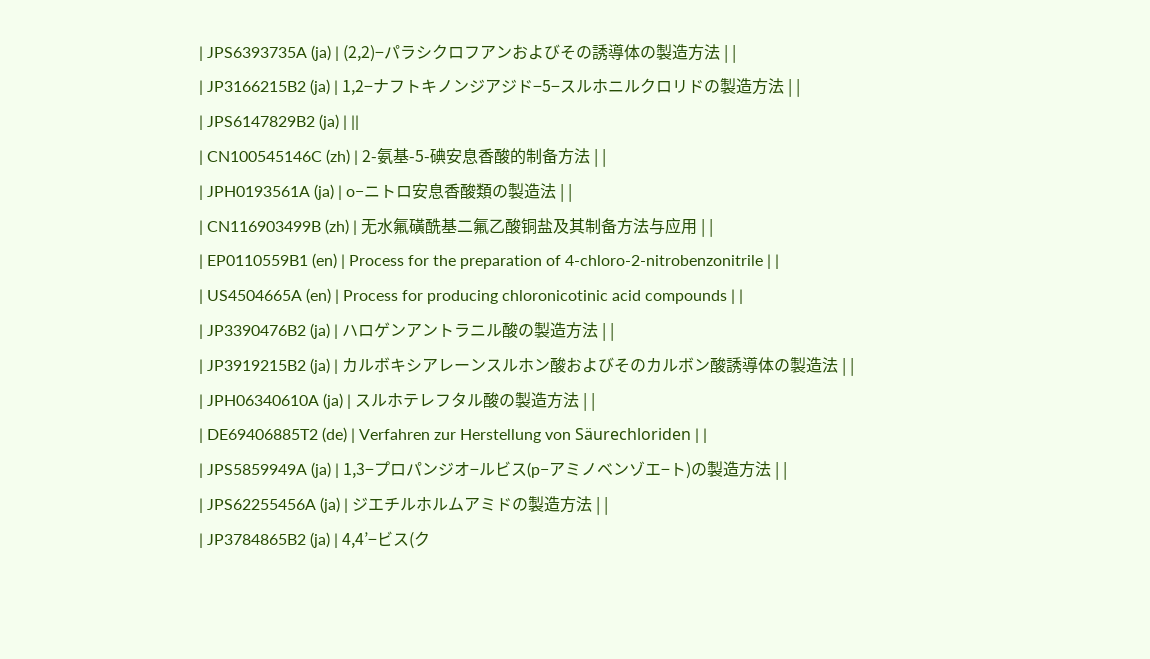| JPS6393735A (ja) | (2,2)−パラシクロフアンおよびその誘導体の製造方法 | |
| JP3166215B2 (ja) | 1,2−ナフトキノンジアジド−5−スルホニルクロリドの製造方法 | |
| JPS6147829B2 (ja) | ||
| CN100545146C (zh) | 2-氨基-5-碘安息香酸的制备方法 | |
| JPH0193561A (ja) | o−ニトロ安息香酸類の製造法 | |
| CN116903499B (zh) | 无水氟磺酰基二氟乙酸铜盐及其制备方法与应用 | |
| EP0110559B1 (en) | Process for the preparation of 4-chloro-2-nitrobenzonitrile | |
| US4504665A (en) | Process for producing chloronicotinic acid compounds | |
| JP3390476B2 (ja) | ハロゲンアントラニル酸の製造方法 | |
| JP3919215B2 (ja) | カルボキシアレーンスルホン酸およびそのカルボン酸誘導体の製造法 | |
| JPH06340610A (ja) | スルホテレフタル酸の製造方法 | |
| DE69406885T2 (de) | Verfahren zur Herstellung von Säurechloriden | |
| JPS5859949A (ja) | 1,3−プロパンジオ−ルビス(p−アミノベンゾエ−ト)の製造方法 | |
| JPS62255456A (ja) | ジエチルホルムアミドの製造方法 | |
| JP3784865B2 (ja) | 4,4’−ビス(ク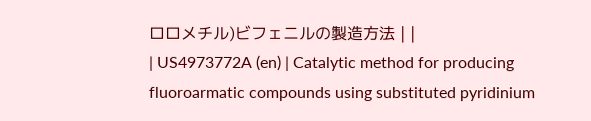ロロメチル)ビフェニルの製造方法 | |
| US4973772A (en) | Catalytic method for producing fluoroarmatic compounds using substituted pyridinium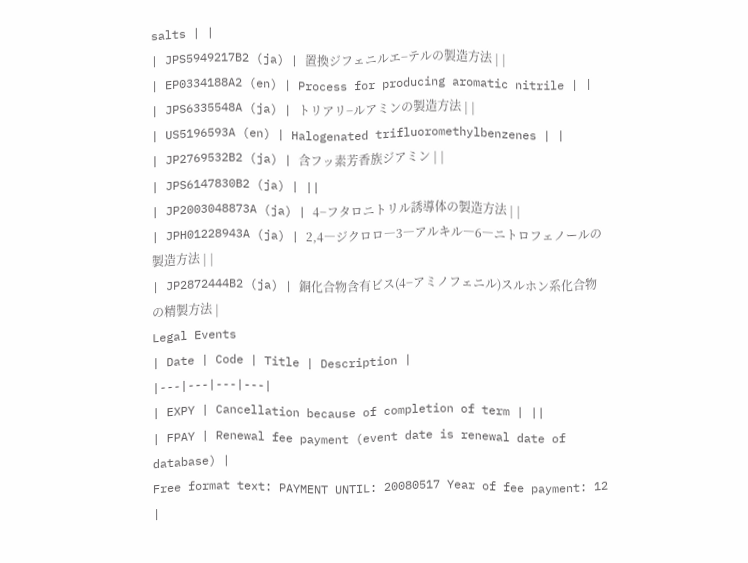salts | |
| JPS5949217B2 (ja) | 置換ジフェニルエ−テルの製造方法 | |
| EP0334188A2 (en) | Process for producing aromatic nitrile | |
| JPS6335548A (ja) | トリアリ−ルアミンの製造方法 | |
| US5196593A (en) | Halogenated trifluoromethylbenzenes | |
| JP2769532B2 (ja) | 含フッ素芳香族ジアミン | |
| JPS6147830B2 (ja) | ||
| JP2003048873A (ja) | 4−フタロニトリル誘導体の製造方法 | |
| JPH01228943A (ja) | 2,4―ジクロロ―3―アルキル―6―ニトロフェノールの製造方法 | |
| JP2872444B2 (ja) | 銅化合物含有ビス(4−アミノフェニル)スルホン系化合物の精製方法 |
Legal Events
| Date | Code | Title | Description |
|---|---|---|---|
| EXPY | Cancellation because of completion of term | ||
| FPAY | Renewal fee payment (event date is renewal date of database) |
Free format text: PAYMENT UNTIL: 20080517 Year of fee payment: 12 |